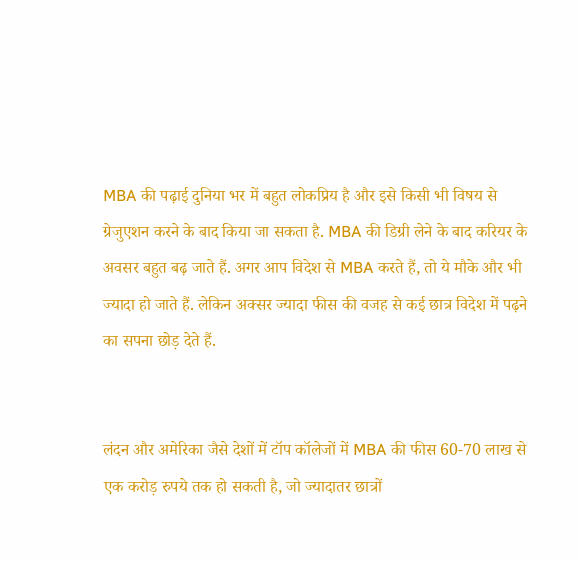MBA की पढ़ाई दुनिया भर में बहुत लोकप्रिय है और इसे किसी भी विषय से ग्रेजुएशन करने के बाद किया जा सकता है. MBA की डिग्री लेने के बाद करियर के अवसर बहुत बढ़ जाते हैं. अगर आप विदेश से MBA करते हैं, तो ये मौके और भी ज्यादा हो जाते हैं. लेकिन अक्सर ज्यादा फीस की वजह से कई छात्र विदेश में पढ़ने का सपना छोड़ देते हैं.


लंदन और अमेरिका जैसे देशों में टॉप कॉलेजों में MBA की फीस 60-70 लाख से एक करोड़ रुपये तक हो सकती है, जो ज्यादातर छात्रों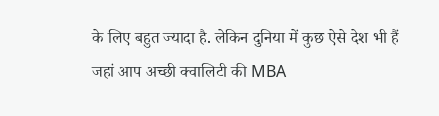के लिए बहुत ज्यादा है. लेकिन दुनिया में कुछ ऐसे देश भी हैं जहां आप अच्छी क्वालिटी की MBA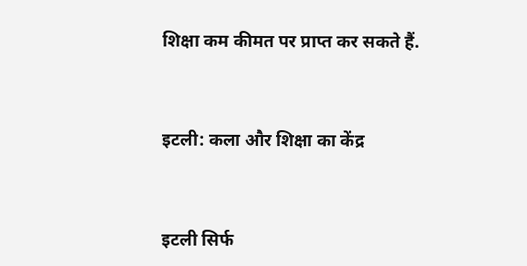शिक्षा कम कीमत पर प्राप्त कर सकते हैं.


इटली: कला और शिक्षा का केंद्र


इटली सिर्फ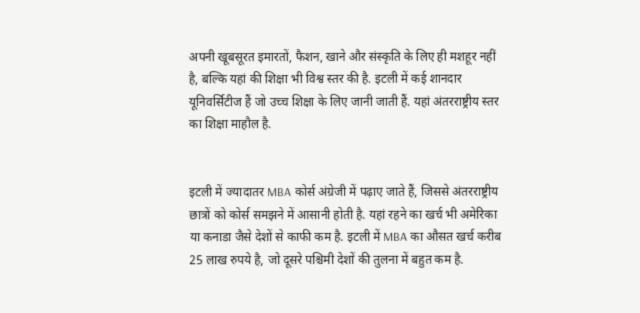अपनी खूबसूरत इमारतों, फैशन, खाने और संस्कृति के लिए ही मशहूर नहीं है, बल्कि यहां की शिक्षा भी विश्व स्तर की है. इटली में कई शानदार यूनिवर्सिटीज हैं जो उच्च शिक्षा के लिए जानी जाती हैं. यहां अंतरराष्ट्रीय स्तर का शिक्षा माहौल है.


इटली में ज्यादातर MBA कोर्स अंग्रेजी में पढ़ाए जाते हैं, जिससे अंतरराष्ट्रीय छात्रों को कोर्स समझने में आसानी होती है. यहां रहने का खर्च भी अमेरिका या कनाडा जैसे देशों से काफी कम है. इटली में MBA का औसत खर्च करीब 25 लाख रुपये है, जो दूसरे पश्चिमी देशों की तुलना में बहुत कम है.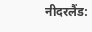नीदरलैंड: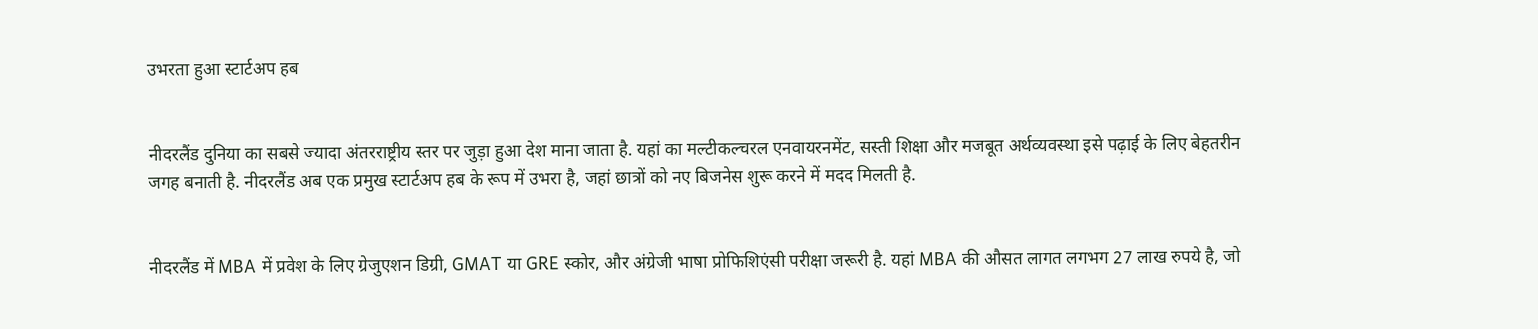उभरता हुआ स्टार्टअप हब


नीदरलैंड दुनिया का सबसे ज्यादा अंतरराष्ट्रीय स्तर पर जुड़ा हुआ देश माना जाता है. यहां का मल्टीकल्चरल एनवायरनमेंट, सस्ती शिक्षा और मजबूत अर्थव्यवस्था इसे पढ़ाई के लिए बेहतरीन जगह बनाती है. नीदरलैंड अब एक प्रमुख स्टार्टअप हब के रूप में उभरा है, जहां छात्रों को नए बिजनेस शुरू करने में मदद मिलती है.


नीदरलैंड में MBA में प्रवेश के लिए ग्रेजुएशन डिग्री, GMAT या GRE स्कोर, और अंग्रेजी भाषा प्रोफिशिएंसी परीक्षा जरूरी है. यहां MBA की औसत लागत लगभग 27 लाख रुपये है, जो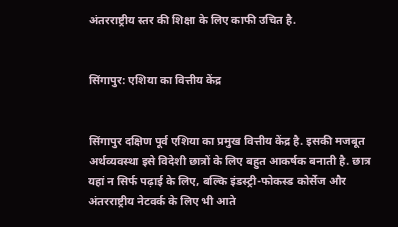अंतरराष्ट्रीय स्तर की शिक्षा के लिए काफी उचित है.


सिंगापुर: एशिया का वित्तीय केंद्र


सिंगापुर दक्षिण पूर्व एशिया का प्रमुख वित्तीय केंद्र है. इसकी मजबूत अर्थव्यवस्था इसे विदेशी छात्रों के लिए बहुत आकर्षक बनाती है. छात्र यहां न सिर्फ पढ़ाई के लिए, बल्कि इंडस्ट्री-फोकस्ड कोर्सेज और अंतरराष्ट्रीय नेटवर्क के लिए भी आते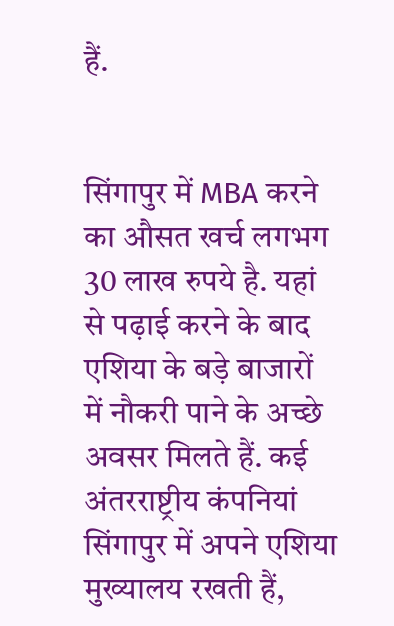हैं.


सिंगापुर में MBA करने का औसत खर्च लगभग 30 लाख रुपये है. यहां से पढ़ाई करने के बाद एशिया के बड़े बाजारों में नौकरी पाने के अच्छे अवसर मिलते हैं. कई अंतरराष्ट्रीय कंपनियां सिंगापुर में अपने एशिया मुख्यालय रखती हैं,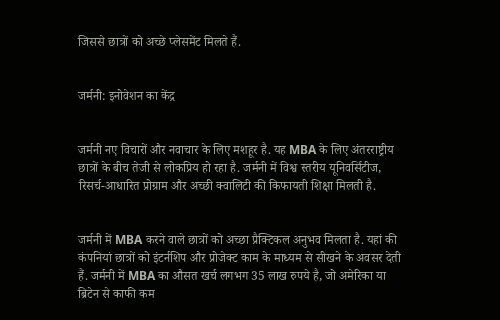जिससे छात्रों को अच्छे प्लेसमेंट मिलते हैं.


जर्मनी: इनोवेशन का केंद्र


जर्मनी नए विचारों और नवाचार के लिए मशहूर है. यह MBA के लिए अंतरराष्ट्रीय छात्रों के बीच तेजी से लोकप्रिय हो रहा है. जर्मनी में विश्व स्तरीय यूनिवर्सिटीज, रिसर्च-आधारित प्रोग्राम और अच्छी क्वालिटी की किफायती शिक्षा मिलती है.


जर्मनी में MBA करने वाले छात्रों को अच्छा प्रैक्टिकल अनुभव मिलता है. यहां की कंपनियां छात्रों को इंटर्नशिप और प्रोजेक्ट काम के माध्यम से सीखने के अवसर देती हैं. जर्मनी में MBA का औसत खर्च लगभग 35 लाख रुपये है, जो अमेरिका या ब्रिटेन से काफी कम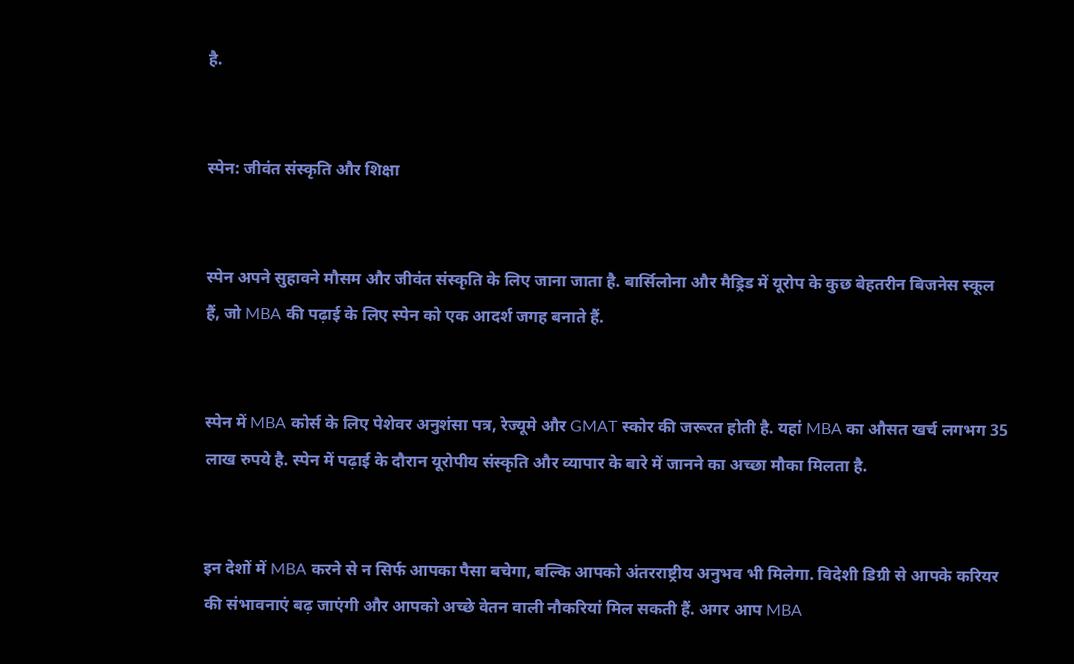है.


स्पेन: जीवंत संस्कृति और शिक्षा


स्पेन अपने सुहावने मौसम और जीवंत संस्कृति के लिए जाना जाता है. बार्सिलोना और मैड्रिड में यूरोप के कुछ बेहतरीन बिजनेस स्कूल हैं, जो MBA की पढ़ाई के लिए स्पेन को एक आदर्श जगह बनाते हैं.


स्पेन में MBA कोर्स के लिए पेशेवर अनुशंसा पत्र, रेज्यूमे और GMAT स्कोर की जरूरत होती है. यहां MBA का औसत खर्च लगभग 35 लाख रुपये है. स्पेन में पढ़ाई के दौरान यूरोपीय संस्कृति और व्यापार के बारे में जानने का अच्छा मौका मिलता है.


इन देशों में MBA करने से न सिर्फ आपका पैसा बचेगा, बल्कि आपको अंतरराष्ट्रीय अनुभव भी मिलेगा. विदेशी डिग्री से आपके करियर की संभावनाएं बढ़ जाएंगी और आपको अच्छे वेतन वाली नौकरियां मिल सकती हैं. अगर आप MBA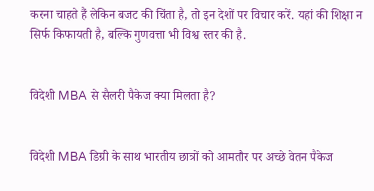करना चाहते हैं लेकिन बजट की चिंता है, तो इन देशों पर विचार करें. यहां की शिक्षा न सिर्फ किफायती है, बल्कि गुणवत्ता भी विश्व स्तर की है.


विदेशी MBA से सैलरी पैकेज क्या मिलता है?


विदेशी MBA डिग्री के साथ भारतीय छात्रों को आमतौर पर अच्छे वेतन पैकेज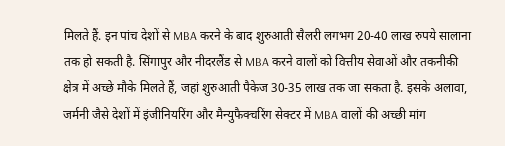मिलते हैं. इन पांच देशों से MBA करने के बाद शुरुआती सैलरी लगभग 20-40 लाख रुपये सालाना तक हो सकती है. सिंगापुर और नीदरलैंड से MBA करने वालों को वित्तीय सेवाओं और तकनीकी क्षेत्र में अच्छे मौके मिलते हैं, जहां शुरुआती पैकेज 30-35 लाख तक जा सकता है. इसके अलावा, जर्मनी जैसे देशों में इंजीनियरिंग और मैन्युफैक्चरिंग सेक्टर में MBA वालों की अच्छी मांग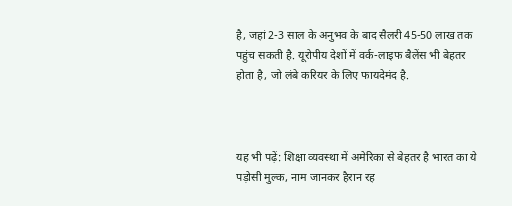है, जहां 2-3 साल के अनुभव के बाद सैलरी 45-50 लाख तक पहुंच सकती है. यूरोपीय देशों में वर्क-लाइफ बैलेंस भी बेहतर होता है, जो लंबे करियर के लिए फायदेमंद है.



यह भी पढ़ें: शिक्षा व्यवस्था में अमेरिका से बेहतर है भारत का ये पड़ोसी मुल्क, नाम जानकर हैरान रह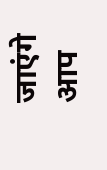जाएंगे आप